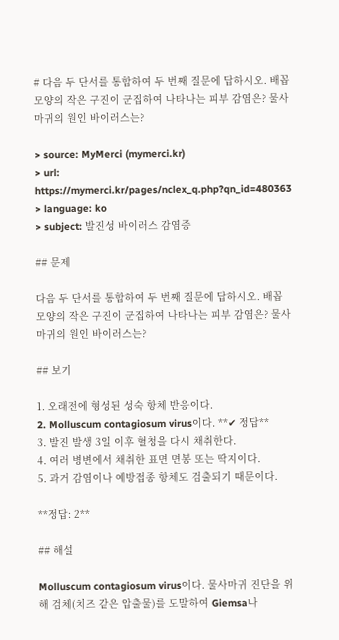# 다음 두 단서를 통합하여 두 번째 질문에 답하시오. 배꼽 모양의 작은 구진이 군집하여 나타나는 피부 감염은? 물사마귀의 원인 바이러스는?

> source: MyMerci (mymerci.kr)
> url: https://mymerci.kr/pages/nclex_q.php?qn_id=480363
> language: ko
> subject: 발진성 바이러스 감염증

## 문제

다음 두 단서를 통합하여 두 번째 질문에 답하시오. 배꼽 모양의 작은 구진이 군집하여 나타나는 피부 감염은? 물사마귀의 원인 바이러스는?

## 보기

1. 오래전에 형성된 성숙 항체 반응이다.
2. Molluscum contagiosum virus이다. **✔ 정답**
3. 발진 발생 3일 이후 혈청을 다시 채취한다.
4. 여러 병변에서 채취한 표면 면봉 또는 딱지이다.
5. 과거 감염이나 예방접종 항체도 검출되기 때문이다.

**정답: 2**

## 해설

Molluscum contagiosum virus이다. 물사마귀 진단을 위해 검체(치즈 같은 압출물)를 도말하여 Giemsa나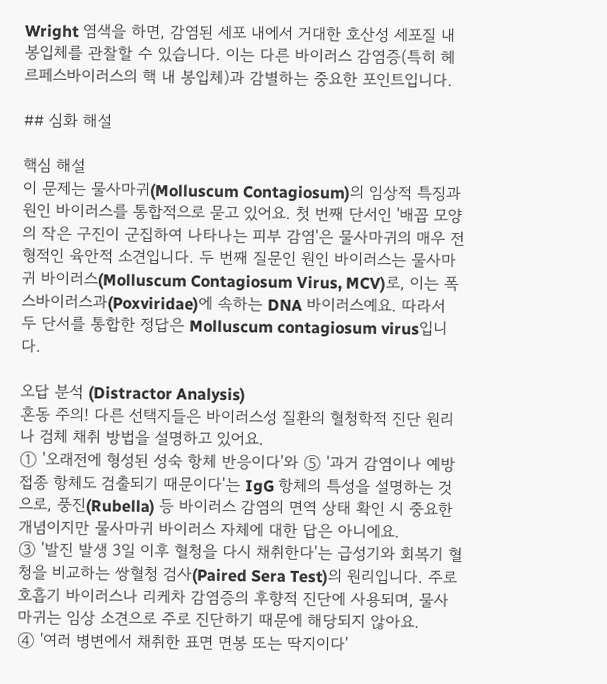Wright 염색을 하면, 감염된 세포 내에서 거대한 호산성 세포질 내 봉입체를 관찰할 수 있습니다. 이는 다른 바이러스 감염증(특히 헤르페스바이러스의 핵 내 봉입체)과 감별하는 중요한 포인트입니다.

## 심화 해설

핵심 해설
이 문제는 물사마귀(Molluscum Contagiosum)의 임상적 특징과 원인 바이러스를 통합적으로 묻고 있어요. 첫 번째 단서인 '배꼽 모양의 작은 구진이 군집하여 나타나는 피부 감염'은 물사마귀의 매우 전형적인 육안적 소견입니다. 두 번째 질문인 원인 바이러스는 물사마귀 바이러스(Molluscum Contagiosum Virus, MCV)로, 이는 폭스바이러스과(Poxviridae)에 속하는 DNA 바이러스예요. 따라서 두 단서를 통합한 정답은 Molluscum contagiosum virus입니다.

오답 분석 (Distractor Analysis)
혼동 주의! 다른 선택지들은 바이러스성 질환의 혈청학적 진단 원리나 검체 채취 방법을 설명하고 있어요.
① '오래전에 형성된 성숙 항체 반응이다'와 ⑤ '과거 감염이나 예방접종 항체도 검출되기 때문이다'는 IgG 항체의 특성을 설명하는 것으로, 풍진(Rubella) 등 바이러스 감염의 면역 상태 확인 시 중요한 개념이지만 물사마귀 바이러스 자체에 대한 답은 아니에요.
③ '발진 발생 3일 이후 혈청을 다시 채취한다'는 급성기와 회복기 혈청을 비교하는 쌍혈청 검사(Paired Sera Test)의 원리입니다. 주로 호흡기 바이러스나 리케차 감염증의 후향적 진단에 사용되며, 물사마귀는 임상 소견으로 주로 진단하기 때문에 해당되지 않아요.
④ '여러 병변에서 채취한 표면 면봉 또는 딱지이다'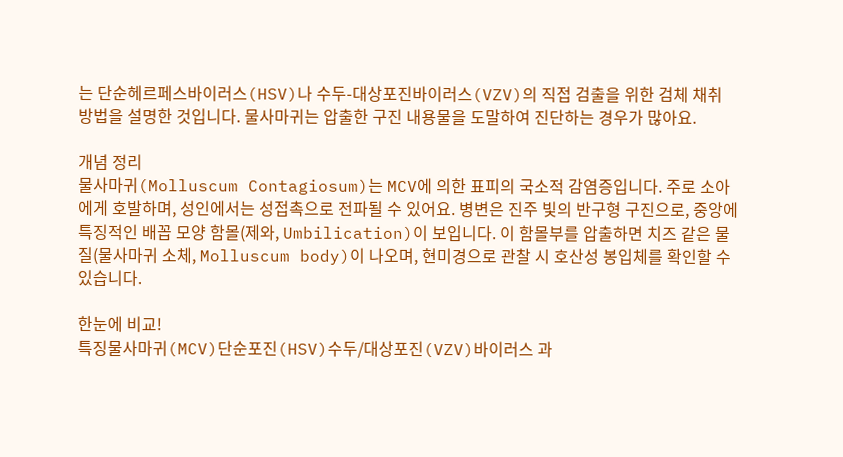는 단순헤르페스바이러스(HSV)나 수두-대상포진바이러스(VZV)의 직접 검출을 위한 검체 채취 방법을 설명한 것입니다. 물사마귀는 압출한 구진 내용물을 도말하여 진단하는 경우가 많아요.

개념 정리
물사마귀(Molluscum Contagiosum)는 MCV에 의한 표피의 국소적 감염증입니다. 주로 소아에게 호발하며, 성인에서는 성접촉으로 전파될 수 있어요. 병변은 진주 빛의 반구형 구진으로, 중앙에 특징적인 배꼽 모양 함몰(제와, Umbilication)이 보입니다. 이 함몰부를 압출하면 치즈 같은 물질(물사마귀 소체, Molluscum body)이 나오며, 현미경으로 관찰 시 호산성 봉입체를 확인할 수 있습니다.

한눈에 비교!
특징물사마귀(MCV)단순포진(HSV)수두/대상포진(VZV)바이러스 과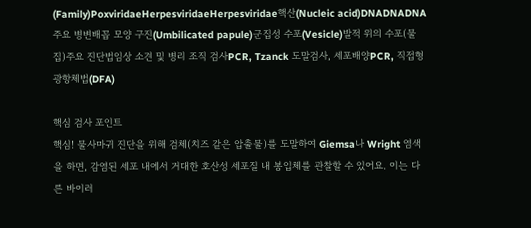(Family)PoxviridaeHerpesviridaeHerpesviridae핵산(Nucleic acid)DNADNADNA주요 병변배꼽 모양 구진(Umbilicated papule)군집성 수포(Vesicle)발적 위의 수포(물집)주요 진단법임상 소견 및 병리 조직 검사PCR, Tzanck 도말검사, 세포배양PCR, 직접형광항체법(DFA)

핵심 검사 포인트
핵심! 물사마귀 진단을 위해 검체(치즈 같은 압출물)를 도말하여 Giemsa나 Wright 염색을 하면, 감염된 세포 내에서 거대한 호산성 세포질 내 봉입체를 관찰할 수 있어요. 이는 다른 바이러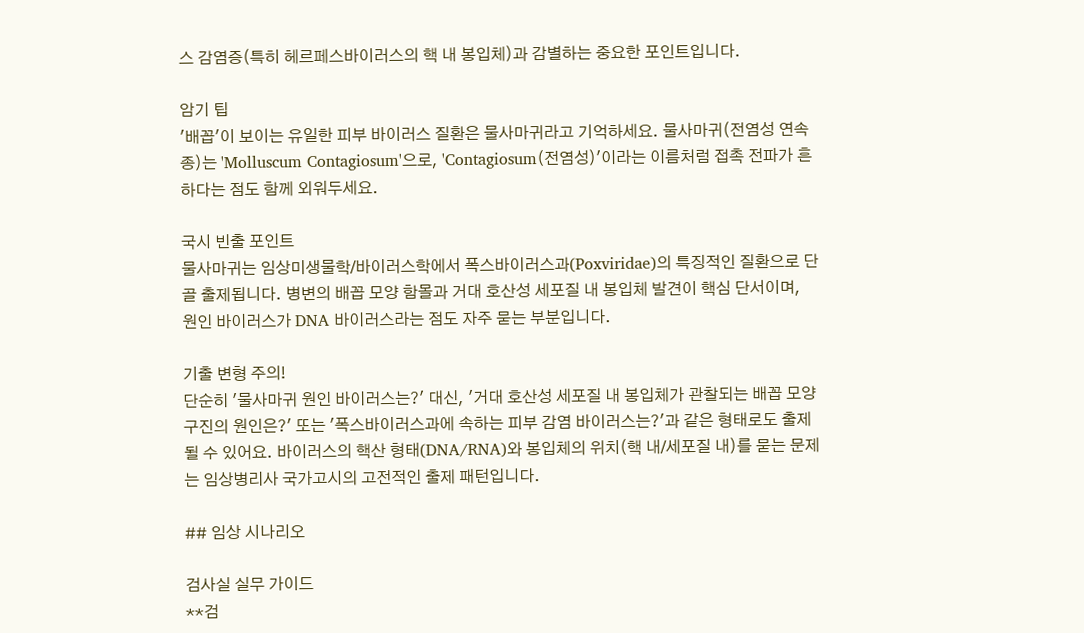스 감염증(특히 헤르페스바이러스의 핵 내 봉입체)과 감별하는 중요한 포인트입니다.

암기 팁
'배꼽'이 보이는 유일한 피부 바이러스 질환은 물사마귀라고 기억하세요. 물사마귀(전염성 연속종)는 'Molluscum Contagiosum'으로, 'Contagiosum(전염성)'이라는 이름처럼 접촉 전파가 흔하다는 점도 함께 외워두세요.

국시 빈출 포인트
물사마귀는 임상미생물학/바이러스학에서 폭스바이러스과(Poxviridae)의 특징적인 질환으로 단골 출제됩니다. 병변의 배꼽 모양 함몰과 거대 호산성 세포질 내 봉입체 발견이 핵심 단서이며, 원인 바이러스가 DNA 바이러스라는 점도 자주 묻는 부분입니다.

기출 변형 주의!
단순히 '물사마귀 원인 바이러스는?' 대신, '거대 호산성 세포질 내 봉입체가 관찰되는 배꼽 모양 구진의 원인은?' 또는 '폭스바이러스과에 속하는 피부 감염 바이러스는?'과 같은 형태로도 출제될 수 있어요. 바이러스의 핵산 형태(DNA/RNA)와 봉입체의 위치(핵 내/세포질 내)를 묻는 문제는 임상병리사 국가고시의 고전적인 출제 패턴입니다.

## 임상 시나리오

검사실 실무 가이드
**검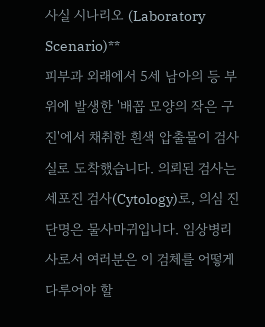사실 시나리오 (Laboratory Scenario)**
피부과 외래에서 5세 남아의 등 부위에 발생한 '배꼽 모양의 작은 구진'에서 채취한 흰색 압출물이 검사실로 도착했습니다. 의뢰된 검사는 세포진 검사(Cytology)로, 의심 진단명은 물사마귀입니다. 임상병리사로서 여러분은 이 검체를 어떻게 다루어야 할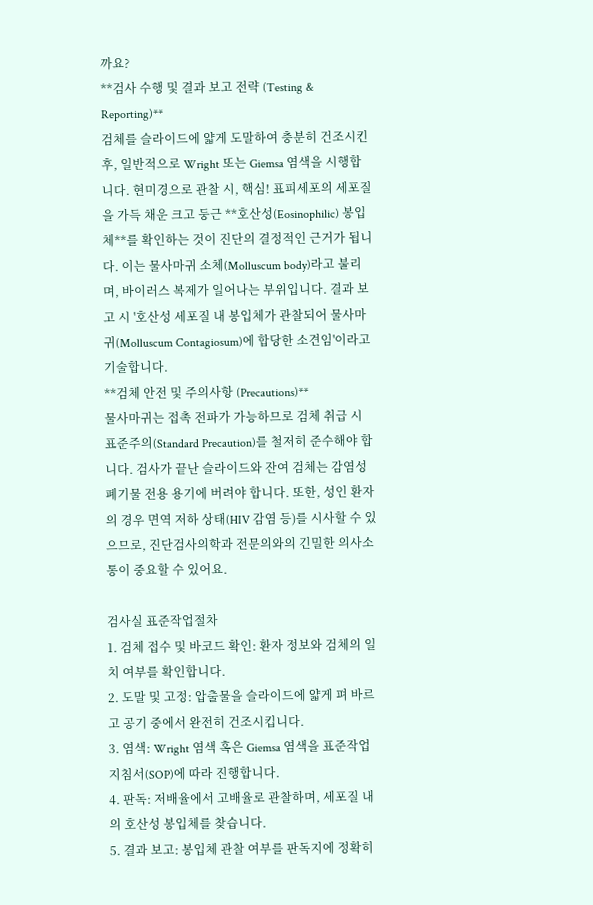까요?
**검사 수행 및 결과 보고 전략 (Testing & Reporting)**
검체를 슬라이드에 얇게 도말하여 충분히 건조시킨 후, 일반적으로 Wright 또는 Giemsa 염색을 시행합니다. 현미경으로 관찰 시, 핵심! 표피세포의 세포질을 가득 채운 크고 둥근 **호산성(Eosinophilic) 봉입체**를 확인하는 것이 진단의 결정적인 근거가 됩니다. 이는 물사마귀 소체(Molluscum body)라고 불리며, 바이러스 복제가 일어나는 부위입니다. 결과 보고 시 '호산성 세포질 내 봉입체가 관찰되어 물사마귀(Molluscum Contagiosum)에 합당한 소견임'이라고 기술합니다.
**검체 안전 및 주의사항 (Precautions)**
물사마귀는 접촉 전파가 가능하므로 검체 취급 시 표준주의(Standard Precaution)를 철저히 준수해야 합니다. 검사가 끝난 슬라이드와 잔여 검체는 감염성 폐기물 전용 용기에 버려야 합니다. 또한, 성인 환자의 경우 면역 저하 상태(HIV 감염 등)를 시사할 수 있으므로, 진단검사의학과 전문의와의 긴밀한 의사소통이 중요할 수 있어요.

검사실 표준작업절차
1. 검체 접수 및 바코드 확인: 환자 정보와 검체의 일치 여부를 확인합니다.
2. 도말 및 고정: 압출물을 슬라이드에 얇게 펴 바르고 공기 중에서 완전히 건조시킵니다.
3. 염색: Wright 염색 혹은 Giemsa 염색을 표준작업지침서(SOP)에 따라 진행합니다.
4. 판독: 저배율에서 고배율로 관찰하며, 세포질 내의 호산성 봉입체를 찾습니다.
5. 결과 보고: 봉입체 관찰 여부를 판독지에 정확히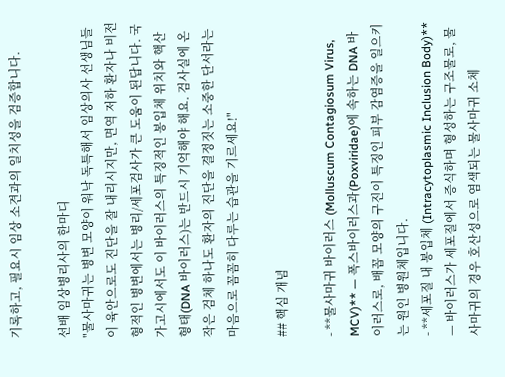기록하고, 필요시 임상 소견과의 일치성을 검증합니다.

선배 임상병리사의 한마디
"물사마귀는 병변 모양이 워낙 독특해서 임상의사 선생님들이 육안으로도 진단을 잘 내리시지만, 면역 저하 환자나 비전형적인 병변에서는 병리/세포검사가 큰 도움이 된답니다. 국가고시에서도 이 바이러스의 특징적인 봉입체 위치와 핵산 형태(DNA 바이러스)는 반드시 기억해야 해요. 검사실에 온 작은 검체 하나도 환자의 진단을 결정짓는 소중한 단서라는 마음으로 꼼꼼히 다루는 습관을 기르세요!"

## 핵심 개념

- **물사마귀 바이러스 (Molluscum Contagiosum Virus, MCV)** — 폭스바이러스과(Poxviridae)에 속하는 DNA 바이러스로, 배꼽 모양의 구진이 특징인 피부 감염증을 일으키는 원인 병원체입니다.
- **세포질 내 봉입체 (Intracytoplasmic Inclusion Body)** — 바이러스가 세포질에서 증식하며 형성하는 구조물로, 물사마귀의 경우 호산성으로 염색되는 물사마귀 소체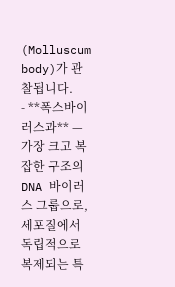(Molluscum body)가 관찰됩니다.
- **폭스바이러스과** — 가장 크고 복잡한 구조의 DNA 바이러스 그룹으로, 세포질에서 독립적으로 복제되는 특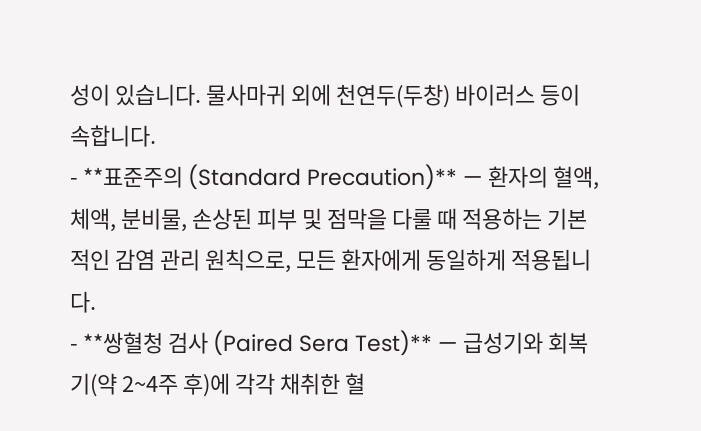성이 있습니다. 물사마귀 외에 천연두(두창) 바이러스 등이 속합니다.
- **표준주의 (Standard Precaution)** — 환자의 혈액, 체액, 분비물, 손상된 피부 및 점막을 다룰 때 적용하는 기본적인 감염 관리 원칙으로, 모든 환자에게 동일하게 적용됩니다.
- **쌍혈청 검사 (Paired Sera Test)** — 급성기와 회복기(약 2~4주 후)에 각각 채취한 혈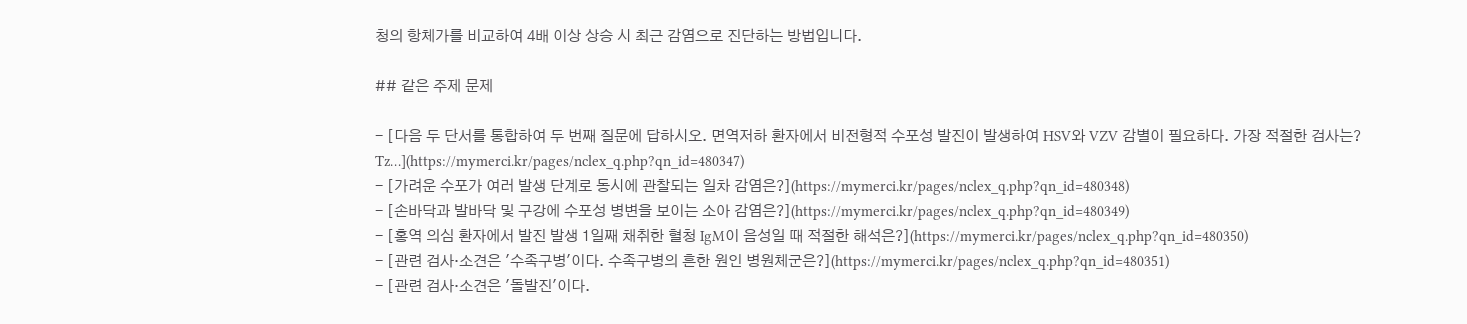청의 항체가를 비교하여 4배 이상 상승 시 최근 감염으로 진단하는 방법입니다.

## 같은 주제 문제

- [다음 두 단서를 통합하여 두 번째 질문에 답하시오. 면역저하 환자에서 비전형적 수포성 발진이 발생하여 HSV와 VZV 감별이 필요하다. 가장 적절한 검사는? Tz…](https://mymerci.kr/pages/nclex_q.php?qn_id=480347)
- [가려운 수포가 여러 발생 단계로 동시에 관찰되는 일차 감염은?](https://mymerci.kr/pages/nclex_q.php?qn_id=480348)
- [손바닥과 발바닥 및 구강에 수포성 병변을 보이는 소아 감염은?](https://mymerci.kr/pages/nclex_q.php?qn_id=480349)
- [홍역 의심 환자에서 발진 발생 1일째 채취한 혈청 IgM이 음성일 때 적절한 해석은?](https://mymerci.kr/pages/nclex_q.php?qn_id=480350)
- [관련 검사·소견은 '수족구병'이다. 수족구병의 흔한 원인 병원체군은?](https://mymerci.kr/pages/nclex_q.php?qn_id=480351)
- [관련 검사·소견은 '돌발진'이다.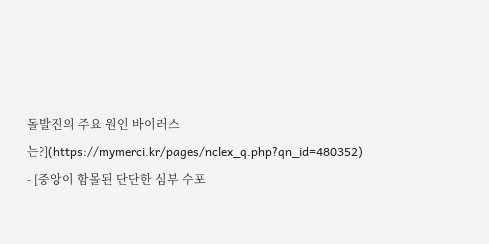돌발진의 주요 원인 바이러스는?](https://mymerci.kr/pages/nclex_q.php?qn_id=480352)
- [중앙이 함몰된 단단한 심부 수포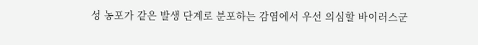성 농포가 같은 발생 단계로 분포하는 감염에서 우선 의심할 바이러스군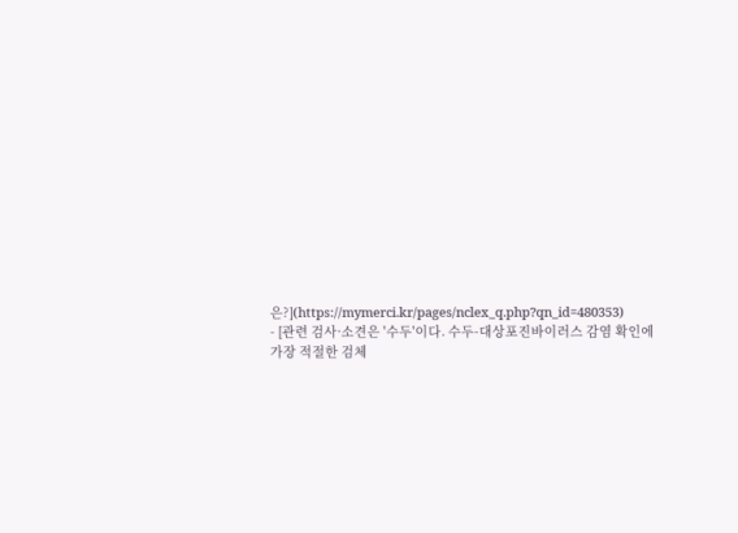은?](https://mymerci.kr/pages/nclex_q.php?qn_id=480353)
- [관련 검사·소견은 '수두'이다. 수두-대상포진바이러스 감염 확인에 가장 적절한 검체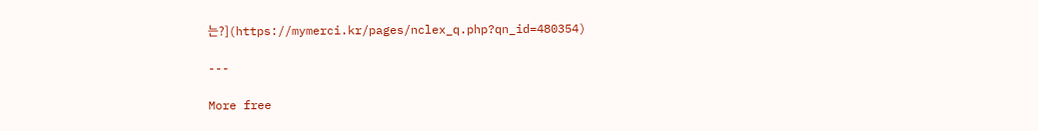는?](https://mymerci.kr/pages/nclex_q.php?qn_id=480354)

---

More free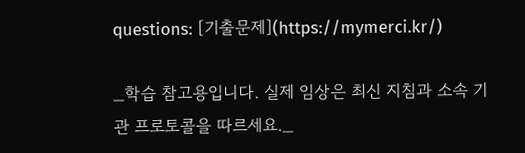questions: [기출문제](https://mymerci.kr/)

_학습 참고용입니다. 실제 임상은 최신 지침과 소속 기관 프로토콜을 따르세요._